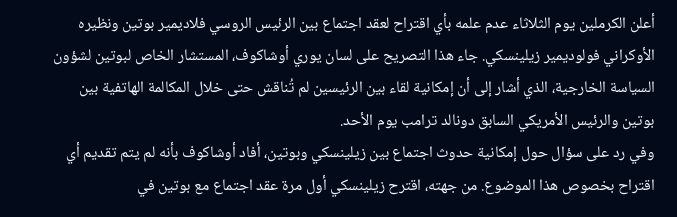أعلن الكرملين يوم الثلاثاء عدم علمه بأي اقتراح لعقد اجتماع بين الرئيس الروسي فلاديمير بوتين ونظيره الأوكراني فولوديمير زيلينسكي. جاء هذا التصريح على لسان يوري أوشاكوف، المستشار الخاص لبوتين لشؤون السياسة الخارجية، الذي أشار إلى أن إمكانية لقاء بين الرئيسين لم تُناقش حتى خلال المكالمة الهاتفية بين بوتين والرئيس الأمريكي السابق دونالد ترامب يوم الأحد.
وفي رد على سؤال حول إمكانية حدوث اجتماع بين زيلينسكي وبوتين، أفاد أوشاكوف بأنه لم يتم تقديم أي اقتراح بخصوص هذا الموضوع. من جهته، اقترح زيلينسكي أول مرة عقد اجتماع مع بوتين في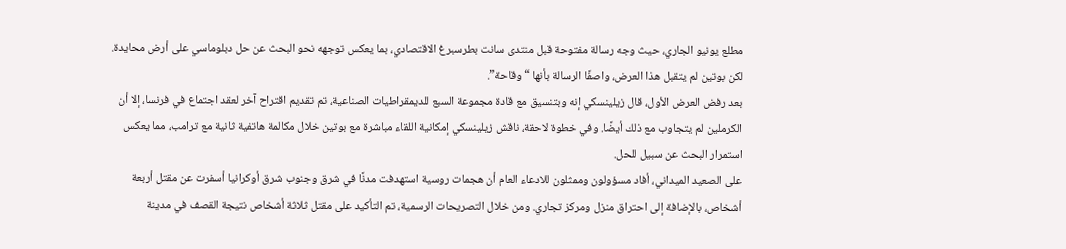مطلع يونيو الجاري، حيث وجه رسالة مفتوحة قبل منتدى سانت بطرسبرغ الاقتصادي، بما يعكس توجهه نحو البحث عن حل دبلوماسي على أرض محايدة. لكن بوتين لم يتقبل هذا العرض، واصفًا الرسالة بأنها “وقاحة”.
بعد رفض العرض الأول، قال زيلينسكي إنه وبتنسيق مع قادة مجموعة السبع للديمقراطيات الصناعية، تم تقديم اقتراح آخر لعقد اجتماع في فرنسا، إلا أن الكرملين لم يتجاوب مع ذلك أيضًا. وفي خطوة لاحقة، ناقش زيلينسكي إمكانية اللقاء مباشرة مع بوتين خلال مكالمة هاتفية ثانية مع ترامب، مما يعكس استمرار البحث عن سبيل للحل.
على الصعيد الميداني، أفاد مسؤولون وممثلون للادعاء العام أن هجمات روسية استهدفت مدنًا في شرق وجنوب شرق أوكرانيا أسفرت عن مقتل أربعة أشخاص، بالإضافة إلى احتراق منزل ومركز تجاري. ومن خلال التصريحات الرسمية، تم التأكيد على مقتل ثلاثة أشخاص نتيجة القصف في مدينة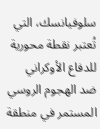سلوفيانسك، التي تُعتبر نقطة محورية للدفاع الأوكراني ضد الهجوم الروسي المستمر في منطقة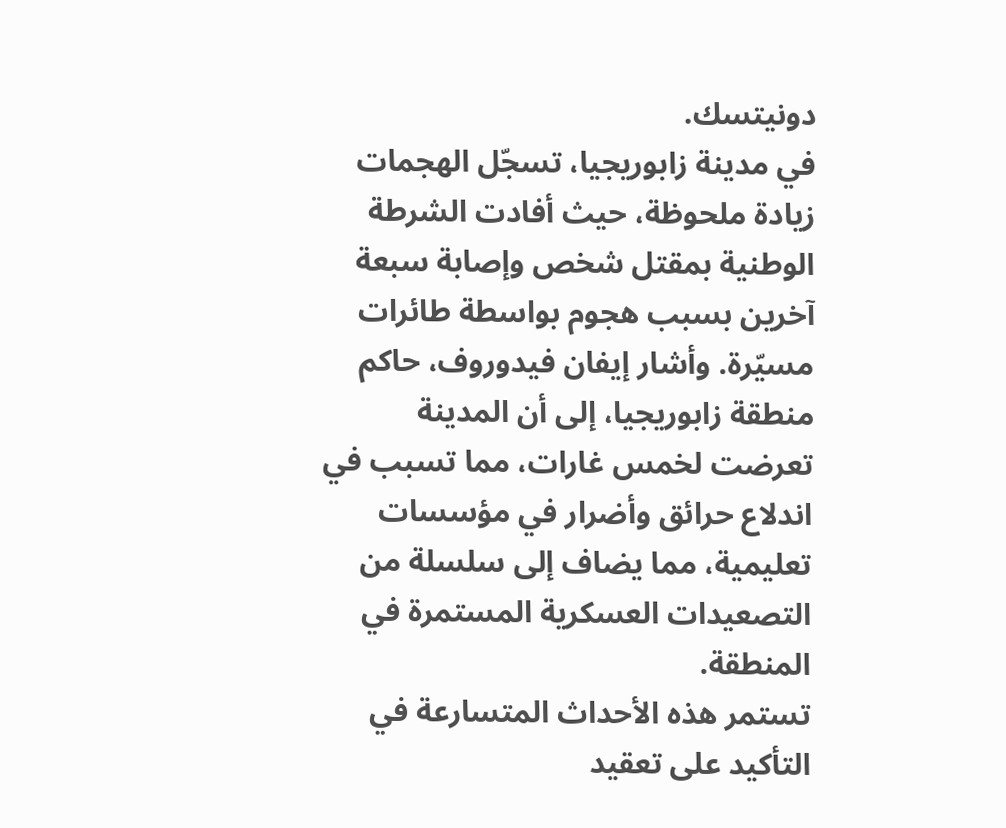دونيتسك.
في مدينة زابوريجيا، تسجّل الهجمات زيادة ملحوظة، حيث أفادت الشرطة الوطنية بمقتل شخص وإصابة سبعة آخرين بسبب هجوم بواسطة طائرات مسيّرة. وأشار إيفان فيدوروف، حاكم منطقة زابوريجيا، إلى أن المدينة تعرضت لخمس غارات، مما تسبب في اندلاع حرائق وأضرار في مؤسسات تعليمية، مما يضاف إلى سلسلة من التصعيدات العسكرية المستمرة في المنطقة.
تستمر هذه الأحداث المتسارعة في التأكيد على تعقيد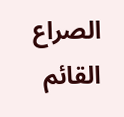الصراع القائم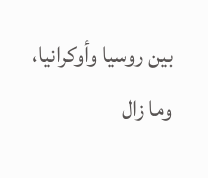بين روسيا وأوكرانيا، وما زال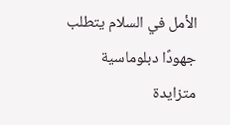الأمل في السلام يتطلب جهودًا دبلوماسية متزايدة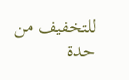للتخفيف من حدة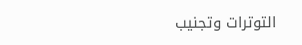التوترات وتجنيب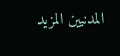المدنيين المزيد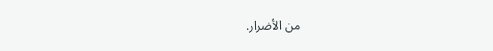من الأضرار.